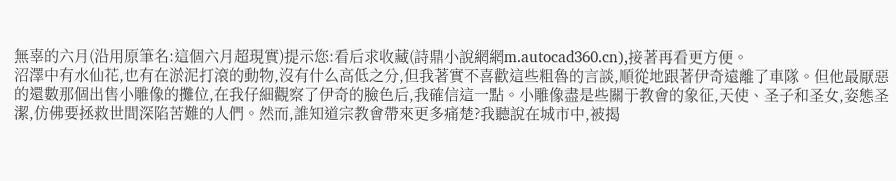無辜的六月(沿用原筆名:這個六月超現實)提示您:看后求收藏(詩鼎小說網網m.autocad360.cn),接著再看更方便。
沼澤中有水仙花,也有在淤泥打滾的動物,沒有什么高低之分,但我著實不喜歡這些粗魯的言談,順從地跟著伊奇遠離了車隊。但他最厭惡的還數那個出售小雕像的攤位,在我仔細觀察了伊奇的臉色后,我確信這一點。小雕像盡是些關于教會的象征,天使、圣子和圣女,姿態圣潔,仿佛要拯救世間深陷苦難的人們。然而,誰知道宗教會帶來更多痛楚?我聽說在城市中,被揭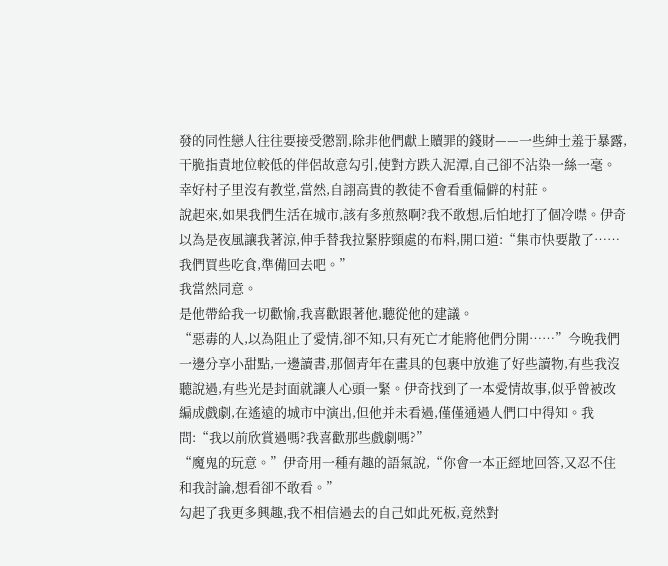發的同性戀人往往要接受懲罰,除非他們獻上贖罪的錢財——一些紳士羞于暴露,干脆指責地位較低的伴侶故意勾引,使對方跌入泥潭,自己卻不沾染一絲一毫。幸好村子里沒有教堂,當然,自詡高貴的教徒不會看重偏僻的村莊。
說起來,如果我們生活在城市,該有多煎熬啊?我不敢想,后怕地打了個冷噤。伊奇以為是夜風讓我著涼,伸手替我拉緊脖頸處的布料,開口道:“集市快要散了……我們買些吃食,準備回去吧。”
我當然同意。
是他帶給我一切歡愉,我喜歡跟著他,聽從他的建議。
“惡毒的人,以為阻止了愛情,卻不知,只有死亡才能將他們分開……”今晚我們一邊分享小甜點,一邊讀書,那個青年在畫具的包裹中放進了好些讀物,有些我沒聽說過,有些光是封面就讓人心頭一緊。伊奇找到了一本愛情故事,似乎曾被改編成戲劇,在遙遠的城市中演出,但他并未看過,僅僅通過人們口中得知。我問:“我以前欣賞過嗎?我喜歡那些戲劇嗎?”
“魔鬼的玩意。”伊奇用一種有趣的語氣說,“你會一本正經地回答,又忍不住和我討論,想看卻不敢看。”
勾起了我更多興趣,我不相信過去的自己如此死板,竟然對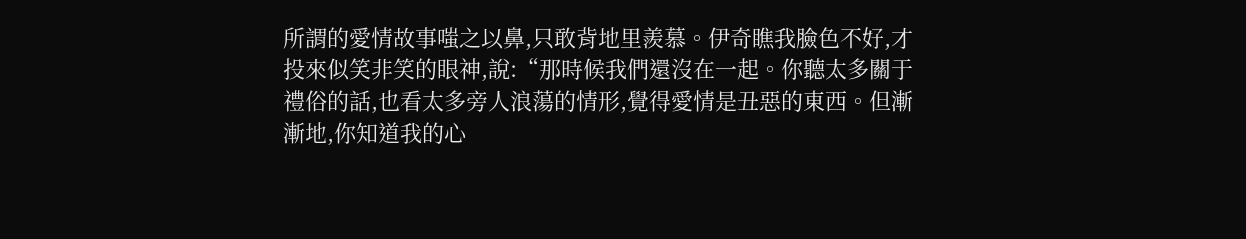所謂的愛情故事嗤之以鼻,只敢背地里羨慕。伊奇瞧我臉色不好,才投來似笑非笑的眼神,說:“那時候我們還沒在一起。你聽太多關于禮俗的話,也看太多旁人浪蕩的情形,覺得愛情是丑惡的東西。但漸漸地,你知道我的心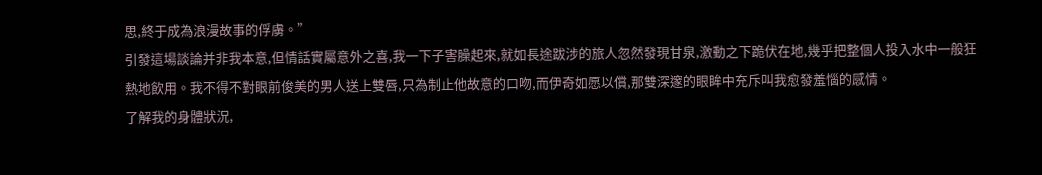思,終于成為浪漫故事的俘虜。”
引發這場談論并非我本意,但情話實屬意外之喜,我一下子害臊起來,就如長途跋涉的旅人忽然發現甘泉,激動之下跪伏在地,幾乎把整個人投入水中一般狂熱地飲用。我不得不對眼前俊美的男人送上雙唇,只為制止他故意的口吻,而伊奇如愿以償,那雙深邃的眼眸中充斥叫我愈發羞惱的感情。
了解我的身體狀況,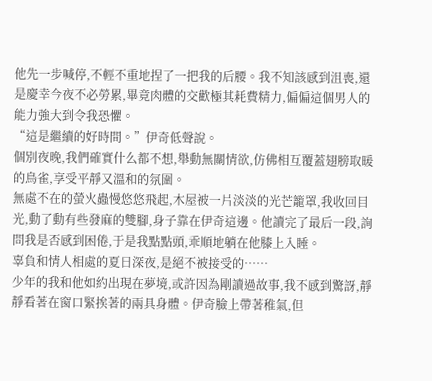他先一步喊停,不輕不重地捏了一把我的后腰。我不知該感到沮喪,還是慶幸今夜不必勞累,畢竟肉體的交歡極其耗費精力,偏偏這個男人的能力強大到令我恐懼。
“這是繼續的好時間。”伊奇低聲說。
個別夜晚,我們確實什么都不想,舉動無關情欲,仿佛相互覆蓋翅膀取暖的鳥雀,享受平靜又溫和的氛圍。
無處不在的螢火蟲慢悠悠飛起,木屋被一片淡淡的光芒籠罩,我收回目光,動了動有些發麻的雙腳,身子靠在伊奇這邊。他讀完了最后一段,詢問我是否感到困倦,于是我點點頭,乖順地躺在他膝上入睡。
辜負和情人相處的夏日深夜,是絕不被接受的……
少年的我和他如約出現在夢境,或許因為剛讀過故事,我不感到驚訝,靜靜看著在窗口緊挨著的兩具身體。伊奇臉上帶著稚氣,但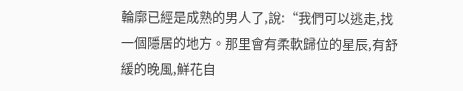輪廓已經是成熟的男人了,說:“我們可以逃走,找一個隱居的地方。那里會有柔軟歸位的星辰,有舒緩的晚風,鮮花自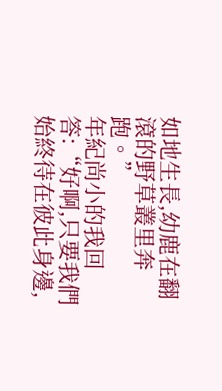如地生長,幼鹿在翻滾的野草叢里奔跑。”
年紀尚小的我回答:“好啊,只要我們始終待在彼此身邊,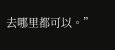去哪里都可以。”